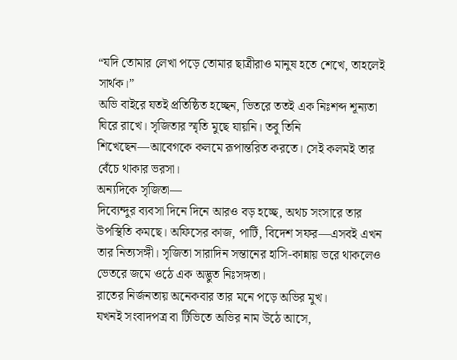“যদি তোমার লেখা পড়ে তোমার ছাত্রীরাও মানুষ হতে শেখে, তাহলেই সার্থক।”
অভি বাইরে যতই প্রতিষ্ঠিত হচ্ছেন, ভিতরে ততই এক নিঃশব্দ শূন্যতা ঘিরে রাখে। সৃজিতার স্মৃতি মুছে যায়নি। তবু তিনি শিখেছেন—আবেগকে কলমে রূপান্তরিত করতে। সেই কলমই তার বেঁচে থাকার ভরসা।
অন্যদিকে সৃজিতা—
দিব্যেন্দুর ব্যবসা দিনে দিনে আরও বড় হচ্ছে, অথচ সংসারে তার উপস্থিতি কমছে। অফিসের কাজ, পার্টি, বিদেশ সফর—এসবই এখন তার নিত্যসঙ্গী। সৃজিতা সারাদিন সন্তানের হাসি-কান্নায় ভরে থাকলেও ভেতরে জমে ওঠে এক অদ্ভুত নিঃসঙ্গতা।
রাতের নির্জনতায় অনেকবার তার মনে পড়ে অভির মুখ।
যখনই সংবাদপত্র বা টিভিতে অভির নাম উঠে আসে,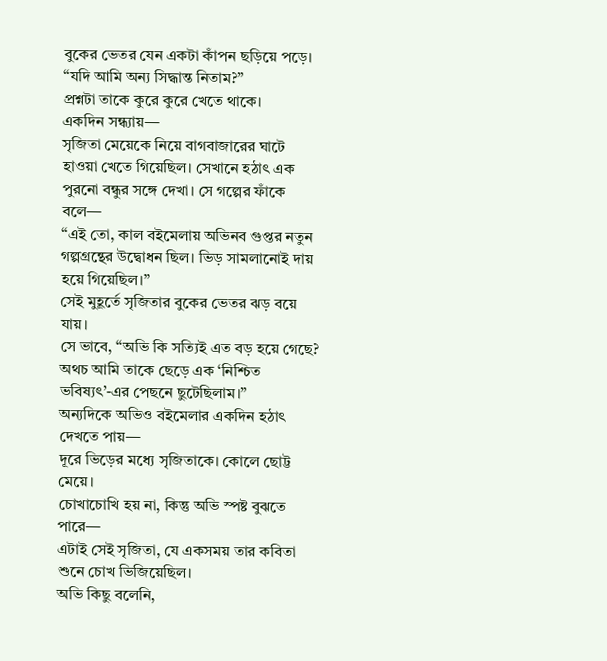বুকের ভেতর যেন একটা কাঁপন ছড়িয়ে পড়ে।
“যদি আমি অন্য সিদ্ধান্ত নিতাম?”
প্রশ্নটা তাকে কুরে কুরে খেতে থাকে।
একদিন সন্ধ্যায়—
সৃজিতা মেয়েকে নিয়ে বাগবাজারের ঘাটে হাওয়া খেতে গিয়েছিল। সেখানে হঠাৎ এক পুরনো বন্ধুর সঙ্গে দেখা। সে গল্পের ফাঁকে বলে—
“এই তো, কাল বইমেলায় অভিনব গুপ্তর নতুন গল্পগ্রন্থের উদ্বোধন ছিল। ভিড় সামলানোই দায় হয়ে গিয়েছিল।”
সেই মুহূর্তে সৃজিতার বুকের ভেতর ঝড় বয়ে যায়।
সে ভাবে, “অভি কি সত্যিই এত বড় হয়ে গেছে? অথচ আমি তাকে ছেড়ে এক ‘নিশ্চিত ভবিষ্যৎ’-এর পেছনে ছুটেছিলাম।”
অন্যদিকে অভিও বইমেলার একদিন হঠাৎ দেখতে পায়—
দূরে ভিড়ের মধ্যে সৃজিতাকে। কোলে ছোট্ট মেয়ে।
চোখাচোখি হয় না, কিন্তু অভি স্পষ্ট বুঝতে পারে—
এটাই সেই সৃজিতা, যে একসময় তার কবিতা শুনে চোখ ভিজিয়েছিল।
অভি কিছু বলেনি,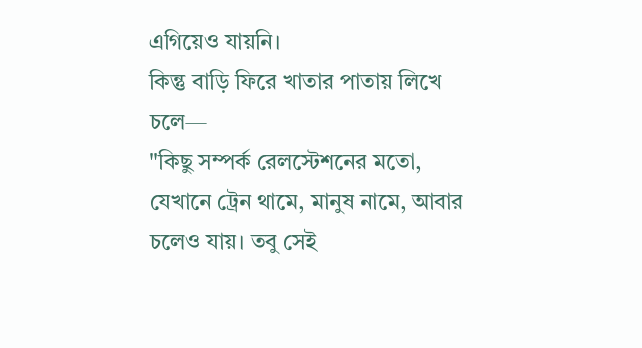এগিয়েও যায়নি।
কিন্তু বাড়ি ফিরে খাতার পাতায় লিখে চলে—
"কিছু সম্পর্ক রেলস্টেশনের মতো, যেখানে ট্রেন থামে, মানুষ নামে, আবার চলেও যায়। তবু সেই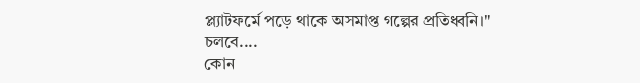প্ল্যাটফর্মে পড়ে থাকে অসমাপ্ত গল্পের প্রতিধ্বনি।"
চলবে....
কোন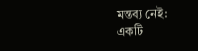মন্তব্য নেই:
একটি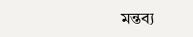মন্তব্য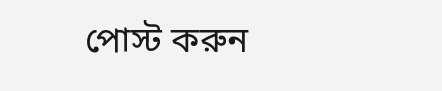পোস্ট করুন